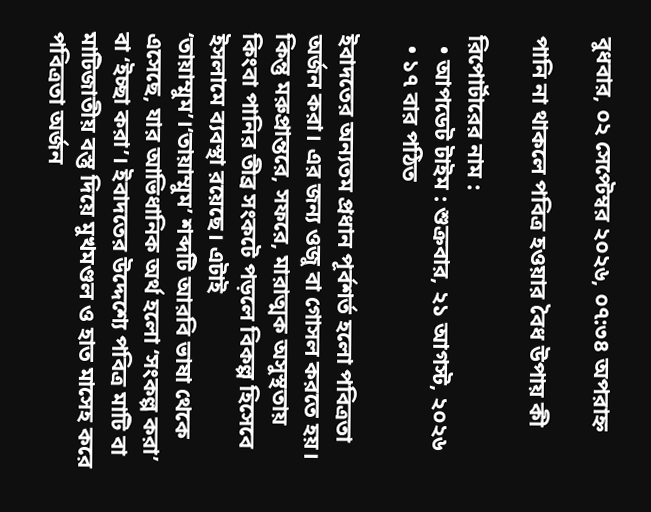বুধবার, ০২ সেপ্টেম্বর ২০২৬, ০৭:৩৪ অপরাহ্ন

পানি না থাকলে পবিত্র হওয়ার বৈধ উপায় কী

রিপোর্টারের নাম :
  • আপডেট টাইম : শুক্রবার, ২১ আগস্ট, ২০২৬
  • ১৭ বার পঠিত

ইবাদতের অন্যতম প্রধান পূর্বশর্ত হলো পবিত্রতা অর্জন করা। এর জন্য ওজু বা গোসল করতে হয়। কিন্তু মরুপ্রান্তরে, সফরে, মারাত্মক অসুস্থতায় কিংবা পানির তীব্র সংকটে পড়লে বিকল্প হিসেবে ইসলামে ব্যবস্থা রয়েছে। এটাই ‘তায়াম্মুম’।‘তায়াম্মুম’ শব্দটি আরবি ভাষা থেকে এসেছে, যার আভিধানিক অর্থ হলো ‘সংকল্প করা’ বা ‘ইচ্ছা করা’। ইবাদতের উদ্দেশ্যে পবিত্র মাটি বা মাটিজাতীয় বস্তু দিয়ে মুখমণ্ডল ও হাত মাসেহ করে পবিত্রতা অর্জন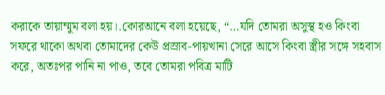করাকে তায়াম্মুম বলা হয়।.কোরআনে বলা হয়েছে, “…যদি তোমরা অসুস্থ হও কিংবা সফরে থাকো অথবা তোমাদের কেউ প্রস্রাব-পায়খানা সেরে আসে কিংবা স্ত্রীর সঙ্গে সহবাস করে, অতঃপর পানি না পাও, তবে তোমরা পবিত্র মাটি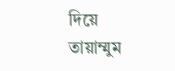দিয়ে তায়াম্মুম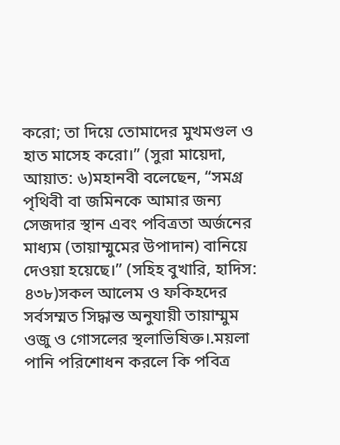করো; তা দিয়ে তোমাদের মুখমণ্ডল ও হাত মাসেহ করো।” (সুরা মায়েদা, আয়াত: ৬)মহানবী বলেছেন, “সমগ্র পৃথিবী বা জমিনকে আমার জন্য সেজদার স্থান এবং পবিত্রতা অর্জনের মাধ্যম (তায়াম্মুমের উপাদান) বানিয়ে দেওয়া হয়েছে।” (সহিহ বুখারি, হাদিস: ৪৩৮)সকল আলেম ও ফকিহদের সর্বসম্মত সিদ্ধান্ত অনুযায়ী তায়াম্মুম ওজু ও গোসলের স্থলাভিষিক্ত।.ময়লা পানি পরিশোধন করলে কি পবিত্র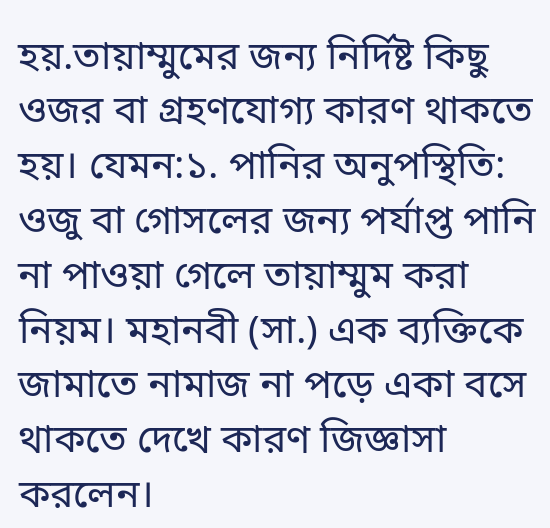হয়.তায়াম্মুমের জন্য নির্দিষ্ট কিছু ওজর বা গ্রহণযোগ্য কারণ থাকতে হয়। যেমন:১. পানির অনুপস্থিতি: ওজু বা গোসলের জন্য পর্যাপ্ত পানি না পাওয়া গেলে তায়াম্মুম করা নিয়ম। মহানবী (সা.) এক ব্যক্তিকে জামাতে নামাজ না পড়ে একা বসে থাকতে দেখে কারণ জিজ্ঞাসা করলেন।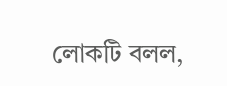লোকটি বলল,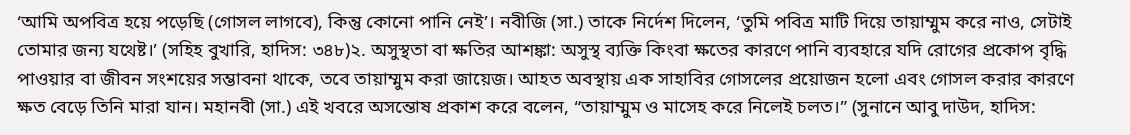‘আমি অপবিত্র হয়ে পড়েছি (গোসল লাগবে), কিন্তু কোনো পানি নেই’। নবীজি (সা.) তাকে নির্দেশ দিলেন, ‘তুমি পবিত্র মাটি দিয়ে তায়াম্মুম করে নাও, সেটাই তোমার জন্য যথেষ্ট।’ (সহিহ বুখারি, হাদিস: ৩৪৮)২. অসুস্থতা বা ক্ষতির আশঙ্কা: অসুস্থ ব্যক্তি কিংবা ক্ষতের কারণে পানি ব্যবহারে যদি রোগের প্রকোপ বৃদ্ধি পাওয়ার বা জীবন সংশয়ের সম্ভাবনা থাকে, তবে তায়াম্মুম করা জায়েজ। আহত অবস্থায় এক সাহাবির গোসলের প্রয়োজন হলো এবং গোসল করার কারণে ক্ষত বেড়ে তিনি মারা যান। মহানবী (সা.) এই খবরে অসন্তোষ প্রকাশ করে বলেন, “তায়াম্মুম ও মাসেহ করে নিলেই চলত।” (সুনানে আবু দাউদ, হাদিস: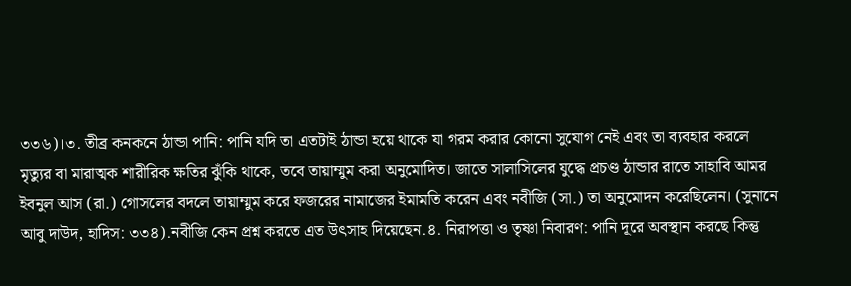৩৩৬)।৩. তীব্র কনকনে ঠান্ডা পানি: পানি যদি তা এতটাই ঠান্ডা হয়ে থাকে যা গরম করার কোনো সুযোগ নেই এবং তা ব্যবহার করলে মৃত্যুর বা মারাত্মক শারীরিক ক্ষতির ঝুঁকি থাকে, তবে তায়াম্মুম করা অনুমোদিত। জাতে সালাসিলের যুদ্ধে প্রচণ্ড ঠান্ডার রাতে সাহাবি আমর ইবনুল আস (রা.) গোসলের বদলে তায়াম্মুম করে ফজরের নামাজের ইমামতি করেন এবং নবীজি (সা.) তা অনুমোদন করেছিলেন। (সুনানে আবু দাউদ, হাদিস: ৩৩৪).নবীজি কেন প্রশ্ন করতে এত উৎসাহ দিয়েছেন.৪. নিরাপত্তা ও তৃষ্ণা নিবারণ: পানি দূরে অবস্থান করছে কিন্তু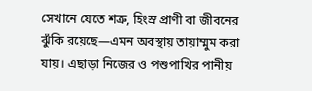সেখানে যেতে শত্রু, হিংস্র প্রাণী বা জীবনের ঝুঁকি রয়েছে—এমন অবস্থায় তায়াম্মুম করা যায়। এছাড়া নিজের ও পশুপাখির পানীয়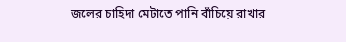জলের চাহিদা মেটাতে পানি বাঁচিয়ে রাখার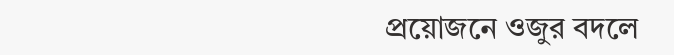প্রয়োজনে ওজুর বদলে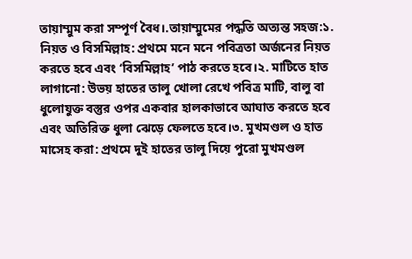তায়াম্মুম করা সম্পূর্ণ বৈধ।.তায়াম্মুমের পদ্ধতি অত্যন্ত সহজ:১. নিয়ত ও বিসমিল্লাহ: প্রথমে মনে মনে পবিত্রতা অর্জনের নিয়ত করতে হবে এবং ‘বিসমিল্লাহ’ পাঠ করতে হবে।২. মাটিতে হাত লাগানো: উভয় হাতের তালু খোলা রেখে পবিত্র মাটি, বালু বা ধুলোযুক্ত বস্তুর ওপর একবার হালকাভাবে আঘাত করতে হবে এবং অতিরিক্ত ধুলা ঝেড়ে ফেলতে হবে।৩. মুখমণ্ডল ও হাত মাসেহ করা: প্রথমে দুই হাতের তালু দিয়ে পুরো মুখমণ্ডল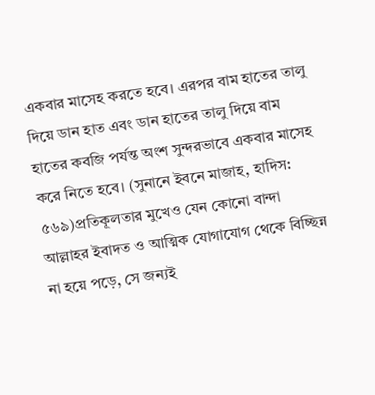একবার মাসেহ করতে হবে। এরপর বাম হাতের তালু দিয়ে ডান হাত এবং ডান হাতের তালু দিয়ে বাম হাতের কবজি পর্যন্ত অংশ সুন্দরভাবে একবার মাসেহ করে নিতে হবে। (সুনানে ইবনে মাজাহ, হাদিস: ৫৬৯)প্রতিকূলতার মুখেও যেন কোনো বান্দা আল্লাহর ইবাদত ও আত্মিক যোগাযোগ থেকে বিচ্ছিন্ন না হয়ে পড়ে, সে জন্যই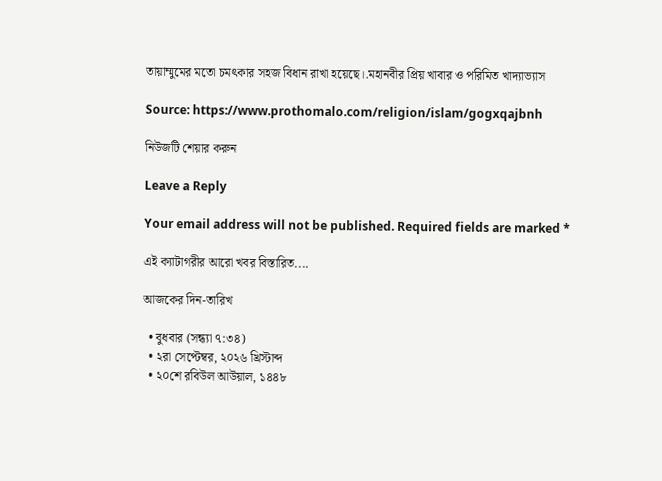তায়াম্মুমের মতো চমৎকার সহজ বিধান রাখা হয়েছে।.মহানবীর প্রিয় খাবার ও পরিমিত খাদ্যাভ্যাস

Source: https://www.prothomalo.com/religion/islam/gogxqajbnh

নিউজটি শেয়ার করুন

Leave a Reply

Your email address will not be published. Required fields are marked *

এই ক্যাটাগরীর আরো খবর বিস্তারিত....

আজকের দিন-তারিখ

  • বুধবার (সন্ধ্যা ৭:৩৪)
  • ২রা সেপ্টেম্বর, ২০২৬ খ্রিস্টাব্দ
  • ২০শে রবিউল আউয়াল, ১৪৪৮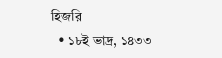হিজরি
  • ১৮ই ভাদ্র, ১৪৩৩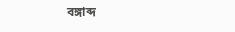বঙ্গাব্দ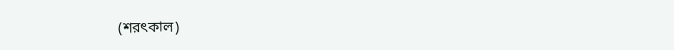(শরৎকাল)